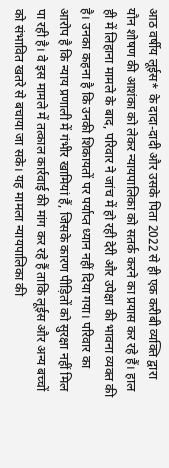आठ वर्षीय लूईस* के दादा-दादी और उसके पिता 2022 से ही एक करीबी व्यक्ति द्वारा यौन शोषण की आशंका को लेकर न्यायपालिका को सतर्क करने का प्रयास कर रहे हैं। हाल ही में लिहाना मामले के बाद, परिवार ने जांच में हो रही देरी और उपेक्षा की भावना व्यक्त की है। उनका कहना है कि उनकी शिकायतों पर पर्याप्त ध्यान नहीं दिया गया। परिवार का आरोप है कि न्याय प्रणाली में गंभीर खामियां हैं, जिसके कारण पीड़ितों को सुरक्षा नहीं मिल पा रही है। वे इस मामले में तत्काल कार्रवाई की मांग कर रहे हैं ताकि लूईस और अन्य बच्चों को संभावित खतरे से बचाया जा सके। यह मामला न्यायपालिका की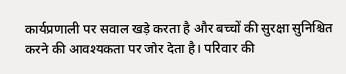कार्यप्रणाली पर सवाल खड़े करता है और बच्चों की सुरक्षा सुनिश्चित करने की आवश्यकता पर जोर देता है। परिवार की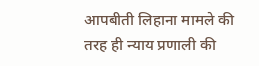आपबीती लिहाना मामले की तरह ही न्याय प्रणाली की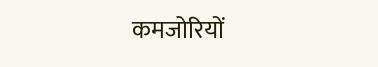कमजोरियों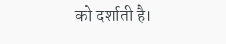को दर्शाती है।